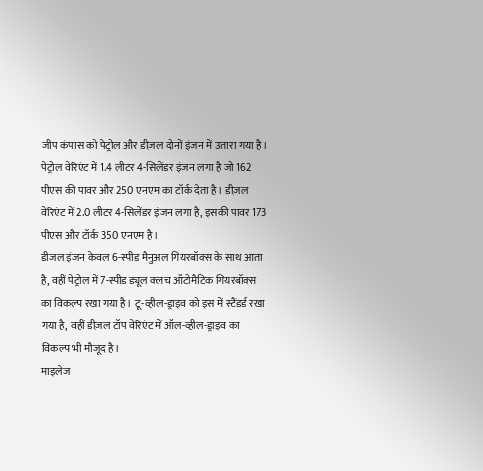जीप कंपास को पेट्रोल और डीज़ल दोनों इंजन में उतारा गया है। पेट्रोल वेरिएंट में 1.4 लीटर 4-सिलेंडर इंजन लगा है जो 162 पीएस की पावर और 250 एनएम का टॉर्क देता है। डीज़ल वेरिएंट में 2.0 लीटर 4-सिलेंडर इंजन लगा है, इसकी पावर 173 पीएस और टॉर्क 350 एनएम है।
डीजल इंजन केवल 6-स्पीड मैनुअल गियरबॉक्स के साथ आता है, वहीं पेट्रोल में 7-स्पीड ड्यूल क्लच ऑटोमैटिक गियरबॉक्स का विकल्प रखा गया है। टू-व्हील-ड्राइव को इस में स्टैंडर्ड रखा गया है, वहीं डीज़ल टॉप वेरिएंट में ऑल-व्हील-ड्राइव का विकल्प भी मौजूद है।
माइलेज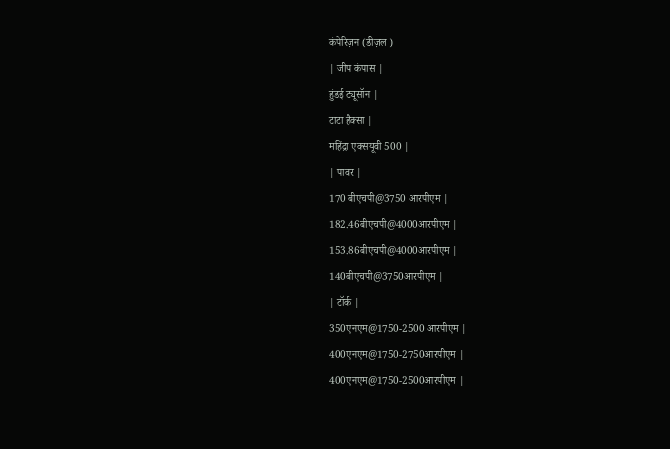कंपेरिज़न (डीज़ल )
| जीप कंपास |
हुंडई ट्यूसॉन |
टाटा हैक्सा |
महिंद्रा एक्सयूवी 500 |
| पावर |
170 बीएचपी@3750 आरपीएम |
182.46बीएचपी@4000आरपीएम |
153.86बीएचपी@4000आरपीएम |
140बीएचपी@3750आरपीएम |
| टॉर्क |
350एनएम@1750-2500 आरपीएम |
400एनएम@1750-2750आरपीएम |
400एनएम@1750-2500आरपीएम |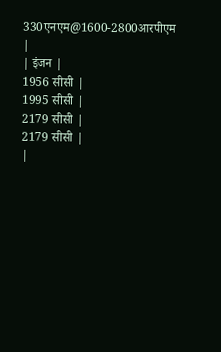330एनएम@1600-2800आरपीएम |
| इंजन |
1956 सीसी |
1995 सीसी |
2179 सीसी |
2179 सीसी |
|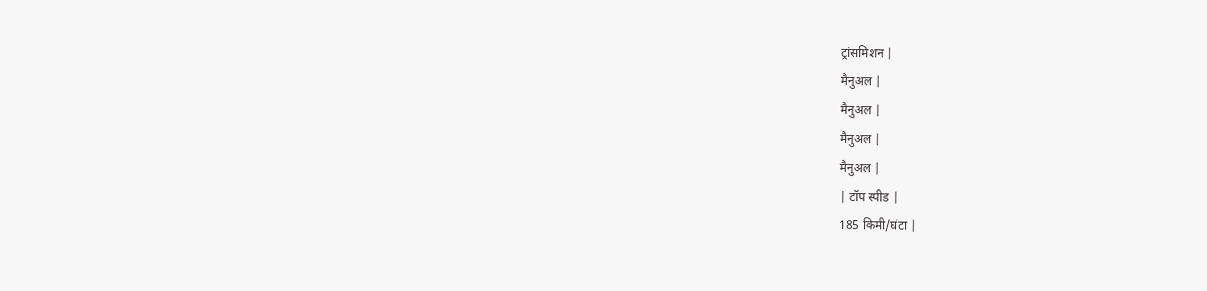ट्रांसमिशन |
मैनुअल |
मैनुअल |
मैनुअल |
मैनुअल |
| टॉप स्पीड |
185 किमी/घंटा |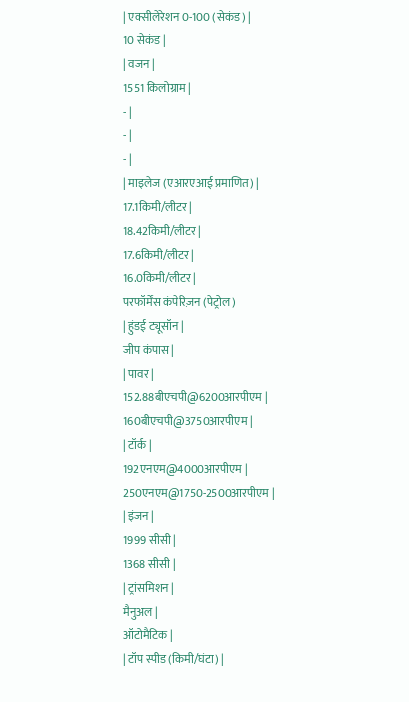| एक्सीलेरेशन 0-100 (सेकंड) |
10 सेकंड |
| वजन |
1551 किलोग्राम |
- |
- |
- |
| माइलेज (एआरएआई प्रमाणित) |
17.1किमी/लीटर |
18.42किमी/लीटर |
17.6किमी/लीटर |
16.0किमी/लीटर |
परफॉर्मेंस कंपेरिज़न (पेट्रोल)
| हुंडई ट्यूसॉन |
जीप कंपास |
| पावर |
152.88बीएचपी@6200आरपीएम |
160बीएचपी@3750आरपीएम |
| टॉर्क |
192एनएम@4000आरपीएम |
250एनएम@1750-2500आरपीएम |
| इंजन |
1999 सीसी |
1368 सीसी |
| ट्रांसमिशन |
मैनुअल |
ऑटोमैटिक |
| टॉप स्पीड (किमी/घंटा) |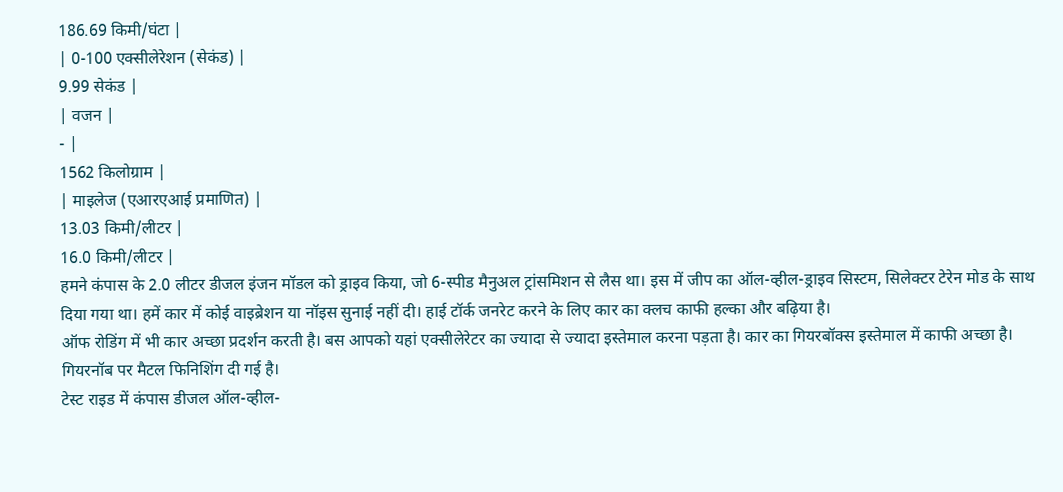186.69 किमी/घंटा |
| 0-100 एक्सीलेरेशन (सेकंड) |
9.99 सेकंड |
| वजन |
- |
1562 किलोग्राम |
| माइलेज (एआरएआई प्रमाणित) |
13.03 किमी/लीटर |
16.0 किमी/लीटर |
हमने कंपास के 2.0 लीटर डीजल इंजन मॉडल को ड्राइव किया, जो 6-स्पीड मैनुअल ट्रांसमिशन से लैस था। इस में जीप का ऑल-व्हील-ड्राइव सिस्टम, सिलेक्टर टेरेन मोड के साथ दिया गया था। हमें कार में कोई वाइब्रेशन या नॉइस सुनाई नहीं दी। हाई टॉर्क जनरेट करने के लिए कार का क्लच काफी हल्का और बढ़िया है।
ऑफ रोडिंग में भी कार अच्छा प्रदर्शन करती है। बस आपको यहां एक्सीलेरेटर का ज्यादा से ज्यादा इस्तेमाल करना पड़ता है। कार का गियरबॉक्स इस्तेमाल में काफी अच्छा है। गियरनॉब पर मैटल फिनिशिंग दी गई है।
टेस्ट राइड में कंपास डीजल ऑल-व्हील-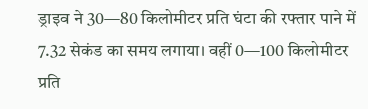ड्राइव ने 30—80 किलोमीटर प्रति घंटा की रफ्तार पाने में 7.32 सेकंड का समय लगाया। वहीं 0—100 किलोमीटर प्रति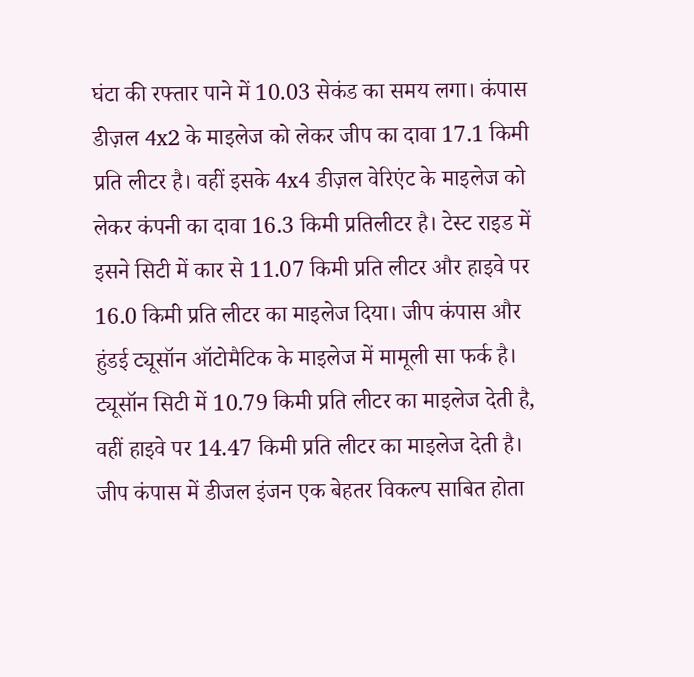घंटा की रफ्तार पाने में 10.03 सेकंड का समय लगा। कंपास डीज़ल 4x2 के माइलेज को लेकर जीप का दावा 17.1 किमी प्रति लीटर है। वहीं इसके 4x4 डीज़ल वेरिएंट के माइलेज को लेकर कंपनी का दावा 16.3 किमी प्रतिलीटर है। टेस्ट राइड में इसने सिटी में कार से 11.07 किमी प्रति लीटर और हाइवे पर 16.0 किमी प्रति लीटर का माइलेज दिया। जीप कंपास और हुंडई ट्यूसॉन ऑटोमैटिक के माइलेज में मामूली सा फर्क है। ट्यूसॉन सिटी में 10.79 किमी प्रति लीटर का माइलेज देती है, वहीं हाइवे पर 14.47 किमी प्रति लीटर का माइलेज देती है। जीप कंपास में डीजल इंजन एक बेहतर विकल्प साबित होता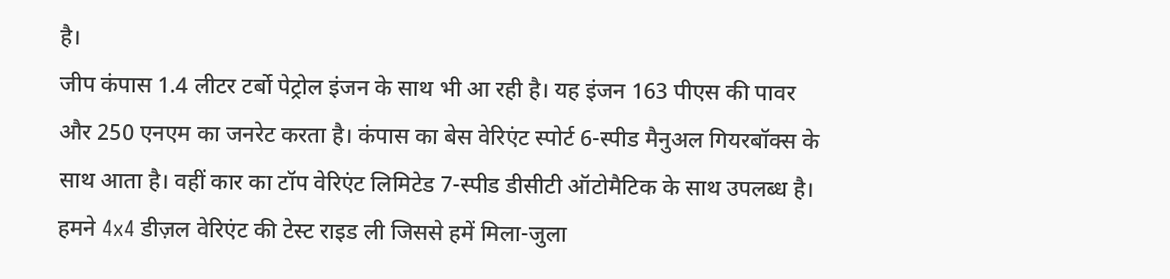है।
जीप कंपास 1.4 लीटर टर्बो पेट्रोल इंजन के साथ भी आ रही है। यह इंजन 163 पीएस की पावर और 250 एनएम का जनरेट करता है। कंपास का बेस वेरिएंट स्पोर्ट 6-स्पीड मैनुअल गियरबॉक्स के साथ आता है। वहीं कार का टॉप वेरिएंट लिमिटेड 7-स्पीड डीसीटी ऑटोमैटिक के साथ उपलब्ध है।
हमने 4x4 डीज़ल वेरिएंट की टेस्ट राइड ली जिससे हमें मिला-जुला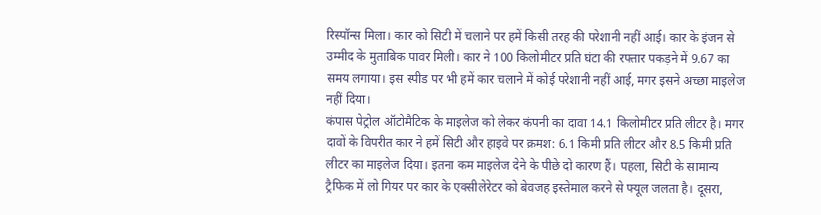रिस्पॉन्स मिला। कार को सिटी में चलाने पर हमें किसी तरह की परेशानी नहीं आई। कार के इंजन से उम्मीद के मुताबिक पावर मिली। कार ने 100 किलोमीटर प्रति घंटा की रफ्तार पकड़ने में 9.67 का समय लगाया। इस स्पीड पर भी हमें कार चलाने में कोई परेशानी नहीं आई, मगर इसने अच्छा माइलेज नहीं दिया।
कंपास पेट्रोल ऑटोमैटिक के माइलेज को लेकर कंपनी का दावा 14.1 किलोमीटर प्रति लीटर है। मगर दावों के विपरीत कार ने हमें सिटी और हाइवे पर क्रमश: 6.1 किमी प्रति लीटर और 8.5 किमी प्रति लीटर का माइलेज दिया। इतना कम माइलेज देने के पीछे दो कारण हैं। पहला, सिटी के सामान्य ट्रैफिक में लो गियर पर कार के एक्सीलेरेटर को बेवजह इस्तेमाल करने से फ्यूल जलता है। दूसरा,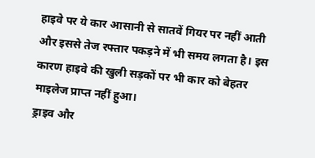हाइवे पर ये कार आसानी से सातवें गियर पर नहीं आती और इससे तेज रफ्तार पकड़ने में भी समय लगता है। इस कारण हाइवे की खुली सड़कों पर भी कार को बेहतर माइलेज प्राप्त नहीं हुआ।
ड्राइव और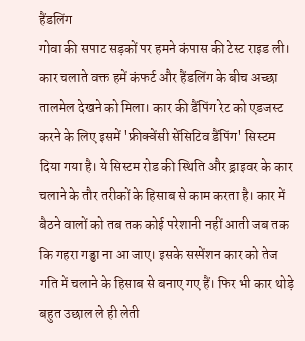हैंडलिंग
गोवा की सपाट सड़कों पर हमने कंपास की टेस्ट राइड ली। कार चलाते वक्त हमें कंफर्ट और हैंडलिंग के बीच अच्छा तालमेल देखने को मिला। कार की डैंपिंग रेट को एडजस्ट करने के लिए इसमें 'फ्रीक्वेंसी सेंसिटिव डैंपिंग' सिस्टम दिया गया है। ये सिस्टम रोड की स्थिति और ड्राइवर के कार चलाने के तौर तरीकों के हिसाब से काम करता है। कार में बैठने वालों को तब तक कोई परेशानी नहीं आती जब तक कि गहरा गड्ढा ना आ जाए। इसके सस्पेंशन कार को तेज गति में चलाने के हिसाब से बनाए गए हैं। फिर भी कार थोड़े बहुत उछाल ले ही लेती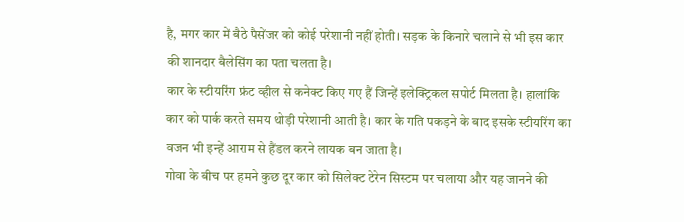है, मगर कार में बैठे पैसेंजर को कोई परेशानी नहीं होती। सड़क के किनारे चलाने से भी इस कार की शानदार बैलेसिंग का पता चलता है।
कार के स्टीयरिंग फ्रंट व्हील से कनेक्ट किए गए हैं जिन्हें इलेक्ट्रिकल सपोर्ट मिलता है। हालांकि कार को पार्क करते समय थोड़ी परेशानी आती है। कार के गति पकड़ने के बाद इसके स्टीयरिंग का वजन भी इन्हें आराम से हैंडल करने लायक बन जाता है।
गोवा के बीच पर हमने कुछ दूर कार को सिलेक्ट टेरेन सिस्टम पर चलाया और यह जानने की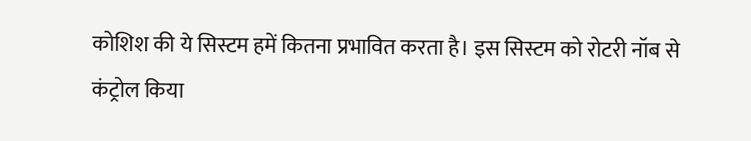कोशिश की ये सिस्टम हमें कितना प्रभावित करता है। इस सिस्टम को रोटरी नॉब से कंट्रोल किया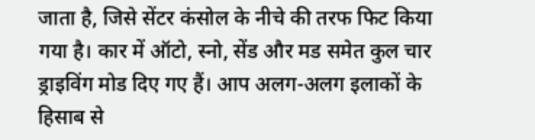जाता है, जिसे सेंटर कंसोल के नीचे की तरफ फिट किया गया है। कार में ऑटो, स्नो, सेंड और मड समेत कुल चार ड्राइविंग मोड दिए गए हैं। आप अलग-अलग इलाकों के हिसाब से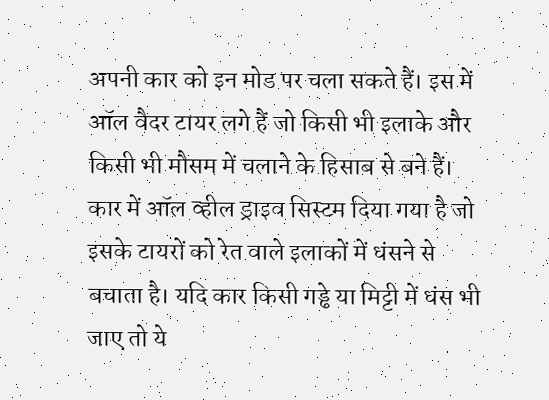अपनी कार को इन मोड पर चला सकते हैं। इस में ऑल वैदर टायर लगे हैं जो किसी भी इलाके और किसी भी मौसम में चलाने के हिसाब से बने हैं। कार में ऑल व्हील ड्राइव सिस्टम दिया गया है जो इसके टायरों को रेत वाले इलाकों में धंसने से बचाता है। यदि कार किसी गड्ढे या मिट्टी में धंस भी जाए तो ये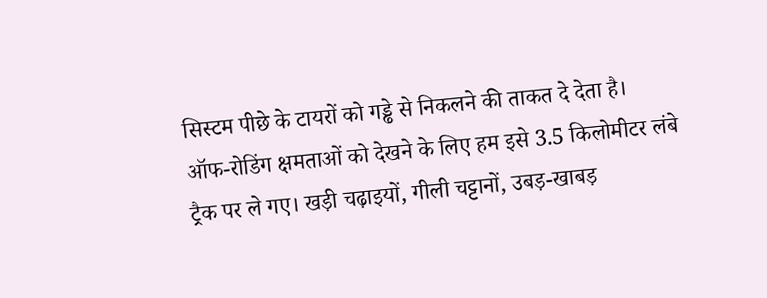सिस्टम पीछे के टायरों को गड्ढे से निकलने की ताकत दे देता है।
ऑफ-रोडिंग क्षमताओं को देखने के लिए हम इसे 3.5 किलोमीटर लंबे ट्रैक पर ले गए। खड़ी चढ़ाइयों, गीली चट्टानों, उबड़-खाबड़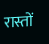रास्तों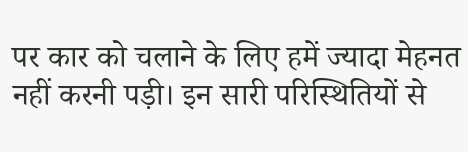पर कार को चलाने के लिए हमें ज्यादा मेहनत नहीं करनी पड़ी। इन सारी परिस्थितियों से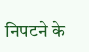निपटने के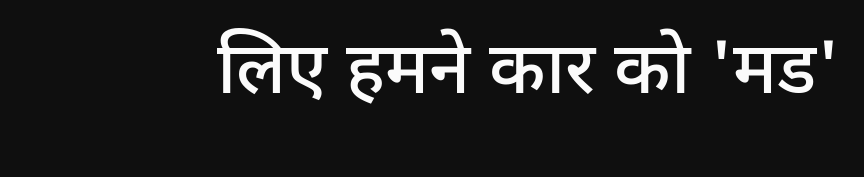लिए हमने कार को 'मड'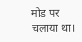मोड पर चलाया था।